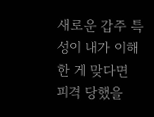새로운 갑주 특성이 내가 이해 한 게 맞다면 피격 당했을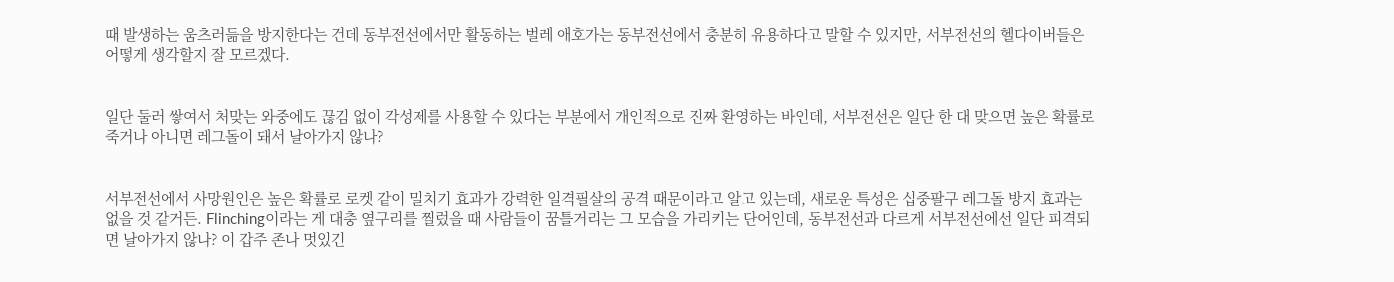때 발생하는 움츠러듦을 방지한다는 건데 동부전선에서만 활동하는 벌레 애호가는 동부전선에서 충분히 유용하다고 말할 수 있지만, 서부전선의 헬다이버들은 어떻게 생각할지 잘 모르겠다.


일단 둘러 쌓여서 처맞는 와중에도 끊김 없이 각성제를 사용할 수 있다는 부분에서 개인적으로 진짜 환영하는 바인데, 서부전선은 일단 한 대 맞으면 높은 확률로 죽거나 아니면 레그돌이 돼서 날아가지 않나?


서부전선에서 사망원인은 높은 확률로 로켓 같이 밀치기 효과가 강력한 일격필살의 공격 때문이라고 알고 있는데, 새로운 특성은 십중팔구 레그돌 방지 효과는 없을 것 같거든. Flinching이라는 게 대충 옆구리를 찔렀을 때 사람들이 꿈틀거리는 그 모습을 가리키는 단어인데, 동부전선과 다르게 서부전선에선 일단 피격되면 날아가지 않나? 이 갑주 존나 멋있긴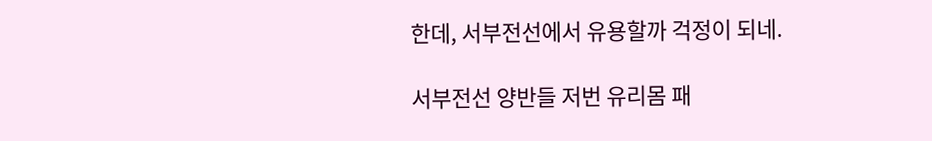한데, 서부전선에서 유용할까 걱정이 되네.

서부전선 양반들 저번 유리몸 패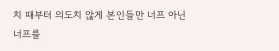치 때부터 의도치 않게 본인들만 너프 아닌 너프를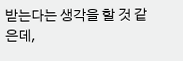받는다는 생각을 할 것 같은데,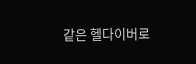같은 헬다이버로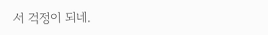서 걱정이 되네.